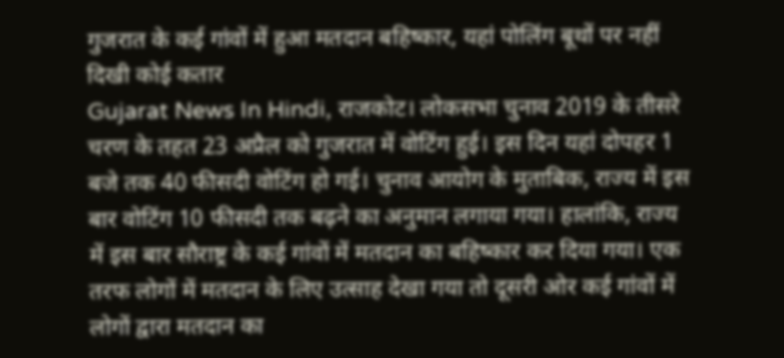गुजरात के कई गांवों में हुआ मतदान बहिष्कार, यहां पोलिंग बूथों पर नहीं दिखी कोई कतार
Gujarat News In Hindi, राजकोट। लोकसभा चुनाव 2019 के तीसरे चरण के तहत 23 अप्रैल को गुजरात में वोटिंग हुई। इस दिन यहां दोपहर 1 बजे तक 40 फीसदी वोटिंग हो गई। चुनाव आयोग के मुताबिक, राज्य में इस बार वोटिंग 10 फीसदी तक बढ़ने का अनुमान लगाया गया। हालांकि, राज्य में इस बार सौराष्ट्र के कई गांवों में मतदान का बहिष्कार कर दिया गया। एक तरफ लोगों में मतदान के लिए उत्साह देखा गया तो दूसरी ओर कई गांवों में लोगों द्वारा मतदान का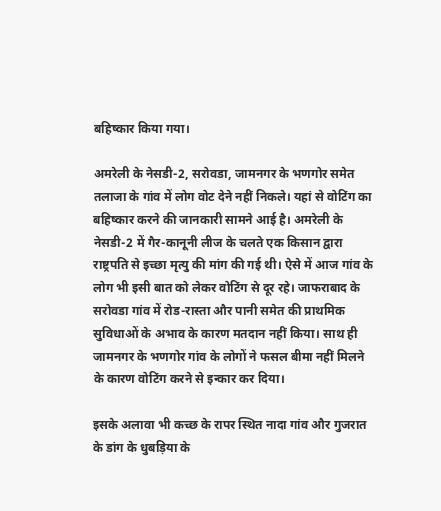बहिष्कार किया गया।

अमरेली के नेसडी-2, सरोवडा, जामनगर के भणगोर समेत तलाजा के गांव में लोग वोट देने नहीं निकले। यहां से वोटिंग का बहिष्कार करने की जानकारी सामने आई है। अमरेली के नेसडी-2 में गैर-कानूनी लीज के चलते एक किसान द्वारा राष्ट्रपति से इच्छा मृत्यु की मांग की गई थी। ऐसे में आज गांव के लोग भी इसी बात को लेकर वोटिंग से दूर रहे। जाफराबाद के सरोवडा गांव में रोड-रास्ता और पानी समेत की प्राथमिक सुविधाओं के अभाव के कारण मतदान नहीं किया। साथ ही जामनगर के भणगोर गांव के लोगों ने फसल बीमा नहीं मिलने के कारण वोटिंग करने से इन्कार कर दिया।

इसके अलावा भी कच्छ के रापर स्थित नादा गांव और गुजरात के डांग के धुबड़िया के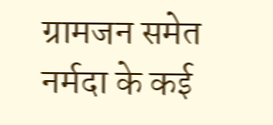ग्रामजन समेत नर्मदा के कई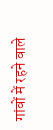गांवों में रहने वाले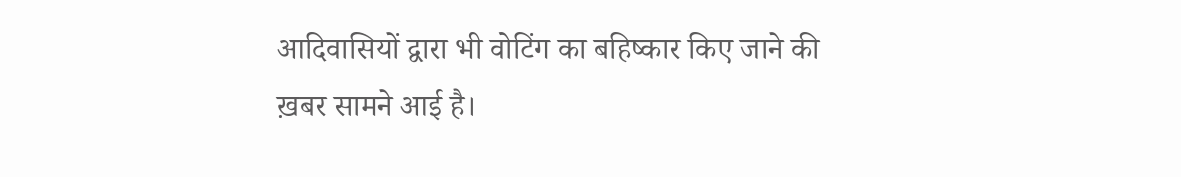आदिवासियों द्वारा भी वोटिंग का बहिष्कार किए जाने की ख़बर सामने आई है।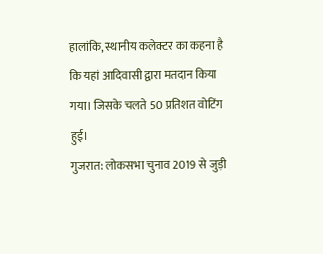हालांकि, स्थानीय कलेक्टर का कहना है कि यहां आदिवासी द्वारा मतदान किया गया। जिसके चलते 50 प्रतिशत वोटिंग हुई।
गुजरात: लोकसभा चुनाव 2019 से जुड़ी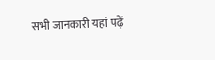सभी जानकारी यहां पढ़ें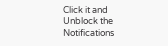Click it and Unblock the Notifications